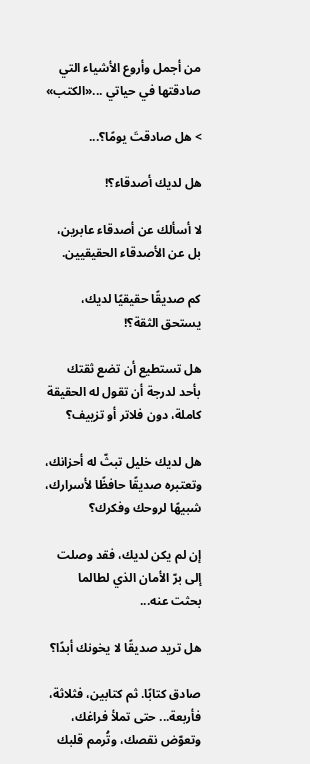من أجمل وأروع الأشياء التي صادقتها في حياتي ...«الكتب»

> هل صادقتَ يومًا؟...

هل لديك أصدقاء؟!

لا أسألك عن أصدقاء عابرين، بل عن الأصدقاء الحقيقيين.

كم صديقًا حقيقيًا لديك، يستحق الثقة؟!

هل تستطيع أن تضع ثقتك بأحد لدرجة أن تقول له الحقيقة كاملة، دون فلاتر أو تزييف؟

هل لديك خليل تبثّ له أحزانك، وتعتبره صديقًا حافظًا لأسرارك، شبيهًا لروحك وفكرك؟

إن لم يكن لديك، فقد وصلت إلى برّ الأمان الذي لطالما بحثت عنه...

هل تريد صديقًا لا يخونك أبدًا؟

صادق كتابًا. ثم كتابين، فثلاثة، فأربعة... حتى تملأ فراغك، وتعوّض نقصك، وتُرمم قلبك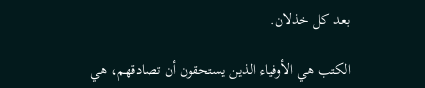بعد كل خذلان.

الكتب هي الأوفياء الذين يستحقون أن تصادقهم، هي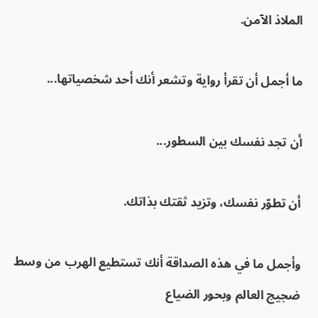الملاذ الآمن.

ما أجمل أن تقرأ رواية وتشعر أنك أحد شخصياتها...

أن تجد نفسك بين السطور...

أن تطوّر نفسك، وتزيد ثقتك بذاتك.

وأجمل ما في هذه الصداقة أنك تستطيع الهرب من وسط ضجيج العالم وبحور الضياع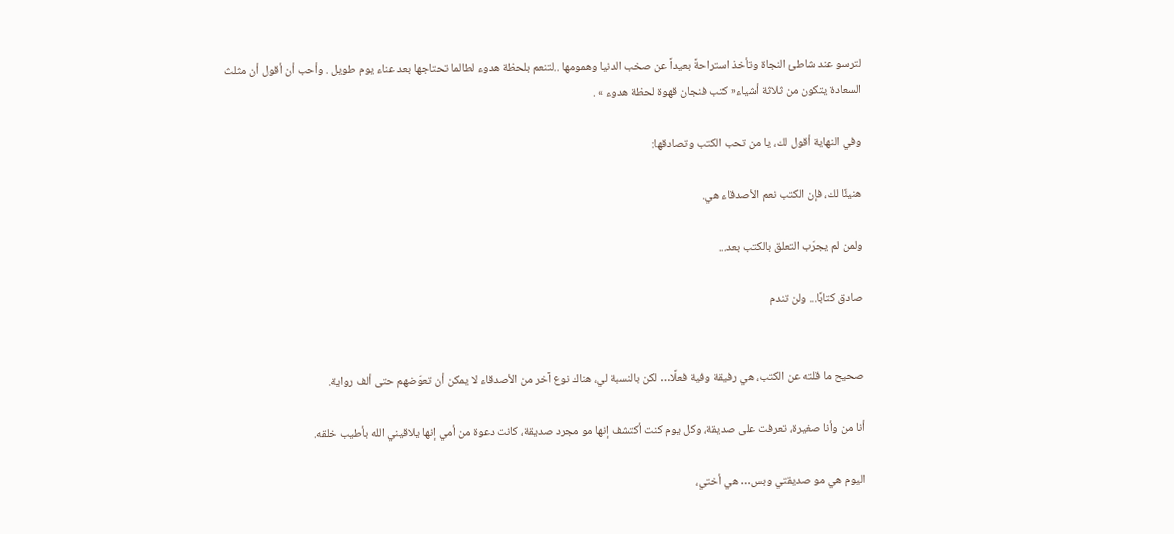لترسو عند شاطئ النجاة وتأخذ استراحةً بعيداً عن صخب الدنيا وهمومها ..لتنعم بلحظة هدوء لطالما تحتاجها بعد عناء يوم طويل . وأحب أن أقول أن مثلث السعادة يتكون من ثلاثة أشياء« كتب فنجان قهوة لحظة هدوء » .

وفي النهاية أقول لك، يا من تحب الكتب وتصادقها:

هنيئًا لك، فإن الكتب نعم الأصدقاء هي.

ولمن لم يجرّب التعلق بالكتب بعد...

صادق كتابًا... ولن تندم


صحيح ما قلته عن الكتب، هي رفيقة وفية فعلًا… لكن بالنسبة لي، هناك نوع آخر من الأصدقاء لا يمكن أن تعوّضهم حتى ألف رواية.

أنا من وأنا صغيرة، تعرفت على صديقة، وكل يوم كنت أكتشف إنها مو مجرد صديقة، كانت دعوة من أمي إنها يلاقيني الله بأطيب خلقه.

اليوم هي مو صديقتي وبس… هي أختي،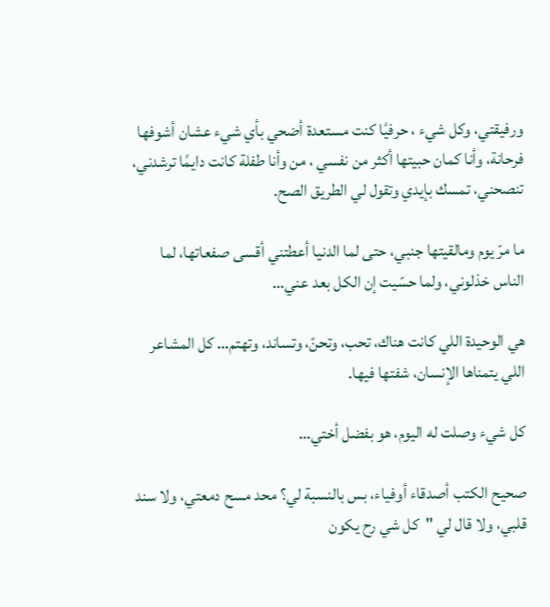ورفيقتي، وكل شيء ، حرفيًا كنت مستعدة أضحي بأي شيء عشان أشوفها فرحانة، وأنا كمان حبيتها أكثر من نفسي ، من وأنا طفلة كانت دايمًا ترشدني، تنصحني، تمسك بإيدي وتقول لي الطريق الصح.

ما مرّ يوم ومالقيتها جنبي، حتى لما الدنيا أعطتني أقسى صفعاتها، لما الناس خذلوني، ولما حسّيت إن الكل بعد عني…

هي الوحيدة اللي كانت هناك، تحب، وتحنّ، وتساند، وتهتم… كل المشاعر اللي يتمناها الإنسان، شفتها فيها.

كل شيء وصلت له اليوم، هو بفضل أختي…

صحيح الكتب أصدقاء أوفياء، بس بالنسبة لي؟ محد مسح دمعتي، ولا سند قلبي، ولا قال لي "كل شي رح يكون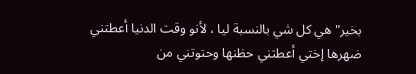بخير" هي كل شي بالنسبة ليا ، لأنو وقت الدنيا أعطتني ضهرها إختي أعطتني حظنها وحتوتني من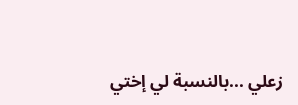زعلي ...بالنسبة لي إختي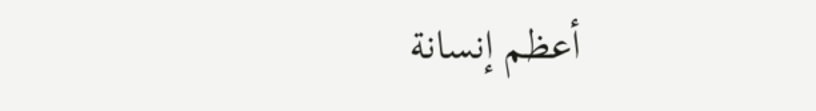أعظم إنسانة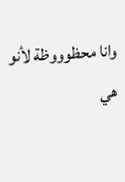وانا محظوووظة لأنو هي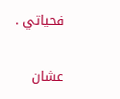فحياتي .

عشان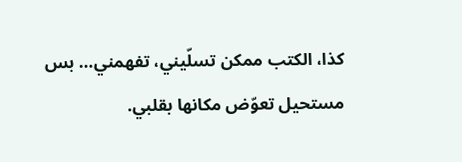كذا، الكتب ممكن تسلّيني، تفهمني… بس مستحيل تعوّض مكانها بقلبي.